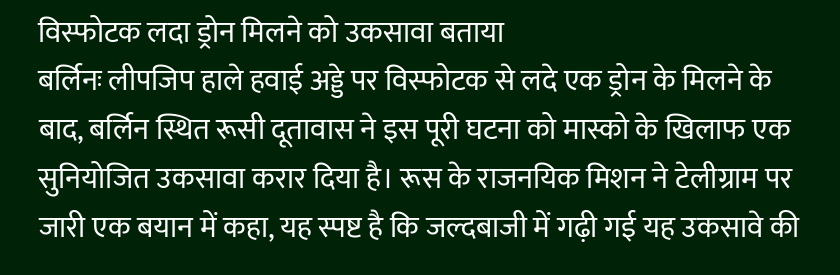विस्फोटक लदा ड्रोन मिलने को उकसावा बताया
बर्लिनः लीपजिप हाले हवाई अड्डे पर विस्फोटक से लदे एक ड्रोन के मिलने के बाद, बर्लिन स्थित रूसी दूतावास ने इस पूरी घटना को मास्को के खिलाफ एक सुनियोजित उकसावा करार दिया है। रूस के राजनयिक मिशन ने टेलीग्राम पर जारी एक बयान में कहा, यह स्पष्ट है कि जल्दबाजी में गढ़ी गई यह उकसावे की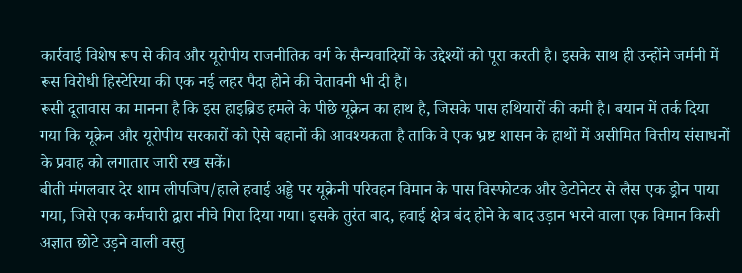कार्रवाई विशेष रूप से कीव और यूरोपीय राजनीतिक वर्ग के सैन्यवादियों के उद्देश्यों को पूरा करती है। इसके साथ ही उन्होंने जर्मनी में रूस विरोधी हिस्टेरिया की एक नई लहर पैदा होने की चेतावनी भी दी है।
रूसी दूतावास का मानना है कि इस हाइब्रिड हमले के पीछे यूक्रेन का हाथ है, जिसके पास हथियारों की कमी है। बयान में तर्क दिया गया कि यूक्रेन और यूरोपीय सरकारों को ऐसे बहानों की आवश्यकता है ताकि वे एक भ्रष्ट शासन के हाथों में असीमित वित्तीय संसाधनों के प्रवाह को लगातार जारी रख सकें।
बीती मंगलवार देर शाम लीपजिप/हाले हवाई अड्डे पर यूक्रेनी परिवहन विमान के पास विस्फोटक और डेटोनेटर से लैस एक ड्रोन पाया गया, जिसे एक कर्मचारी द्वारा नीचे गिरा दिया गया। इसके तुरंत बाद, हवाई क्षेत्र बंद होने के बाद उड़ान भरने वाला एक विमान किसी अज्ञात छोटे उड़ने वाली वस्तु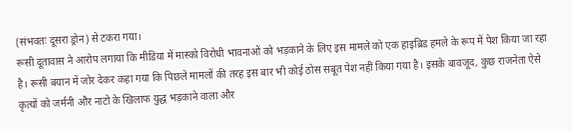(संभवतः दूसरा ड्रोन) से टकरा गया।
रूसी दूतावास ने आरोप लगाया कि मीडिया में मास्को विरोधी भावनाओं को भड़काने के लिए इस मामले को एक हाइब्रिड हमले के रूप में पेश किया जा रहा है। रूसी बयान में जोर देकर कहा गया कि पिछले मामलों की तरह इस बार भी कोई ठोस सबूत पेश नहीं किया गया है। इसके बावजूद, कुछ राजनेता ऐसे कृत्यों को जर्मनी और नाटो के खिलाफ युद्ध भड़काने वाला और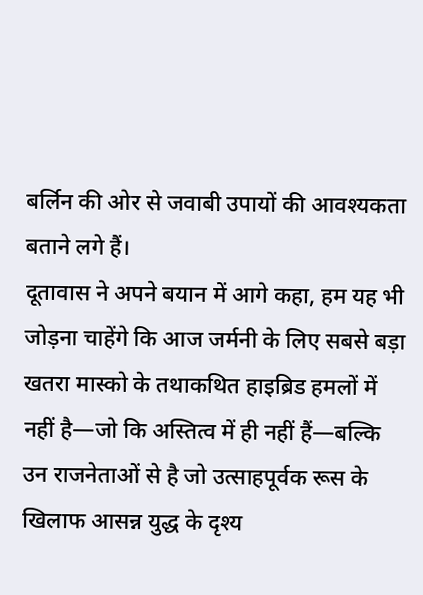बर्लिन की ओर से जवाबी उपायों की आवश्यकता बताने लगे हैं।
दूतावास ने अपने बयान में आगे कहा, हम यह भी जोड़ना चाहेंगे कि आज जर्मनी के लिए सबसे बड़ा खतरा मास्को के तथाकथित हाइब्रिड हमलों में नहीं है—जो कि अस्तित्व में ही नहीं हैं—बल्कि उन राजनेताओं से है जो उत्साहपूर्वक रूस के खिलाफ आसन्न युद्ध के दृश्य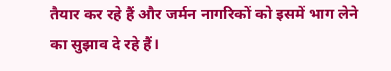तैयार कर रहे हैं और जर्मन नागरिकों को इसमें भाग लेने का सुझाव दे रहे हैं।